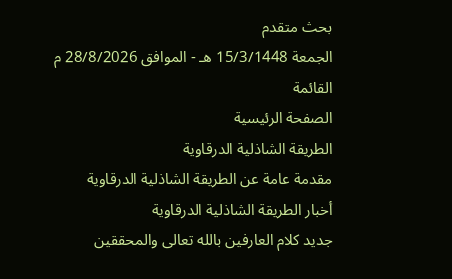بحث متقدم
الجمعة 15/3/1448 هـ - الموافق 28/8/2026 م
القائمة
الصفحة الرئيسية
الطريقة الشاذلية الدرقاوية
مقدمة عامة عن الطريقة الشاذلية الدرقاوية
أخبار الطريقة الشاذلية الدرقاوية
جديد كلام العارفين بالله تعالى والمحققين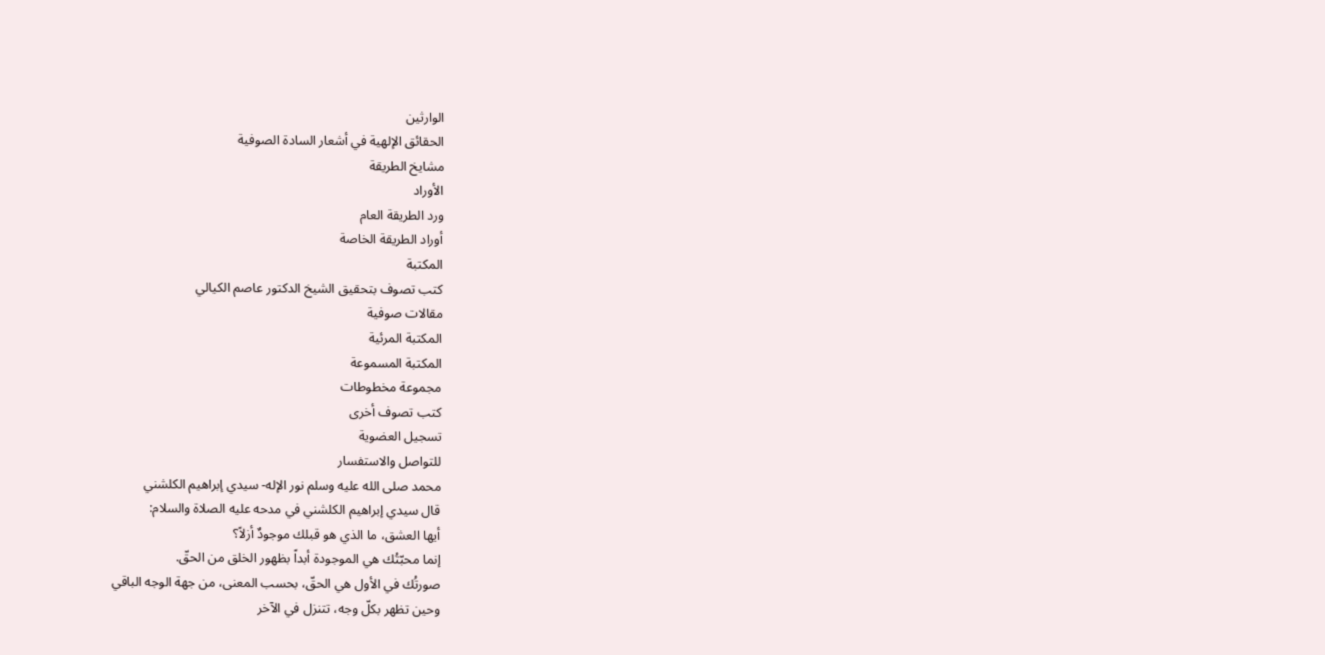الوارثين
الحقائق الإلهية في أشعار السادة الصوفية
مشايخ الطريقة
الأوراد
ورد الطريقة العام
أوراد الطريقة الخاصة
المكتبة
كتب تصوف بتحقيق الشيخ الدكتور عاصم الكيالي
مقالات صوفية
المكتبة المرئية
المكتبة المسموعة
مجموعة مخطوطات
كتب تصوف أخرى
تسجيل العضوية
للتواصل والاستفسار
محمد صلى الله عليه وسلم نور الإله- سيدي إبراهيم الكلشني
قال سيدي إبراهيم الكلشني في مدحه عليه الصلاة والسلام:
أيها العشق، ما الذي هو قبلك موجودٌ أزلاً؟
إنما محبّتُك هي الموجودة أبداً بظهور الخلق من الحقّ.
صورتُك في الأول هي الحقّ، بحسب المعنى، من جهة الوجه الباقي
وحين تظهر بكلّ وجه، تتنزل في الآخر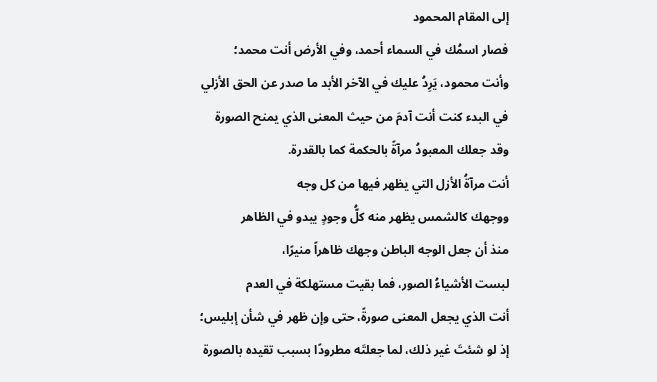إلى المقام المحمود
فصار اسمُك في السماء أحمد، وفي الأرض أنت محمد؛
وأنت محمود، يَرِدُ عليك في الآخر الأبد ما صدر عن الحق الأزلي
في البدء كنت أنت آدمَ من حيث المعنى الذي يمنح الصورة
وقد جعلك المعبودُ مرآةً بالحكمة كما بالقدرة.
أنت مرآةُ الأزل التي يظهر فيها من كل وجه
ووجهك كالشمس يظهر منه كلُّ وجودٍ يبدو في الظاهر
منذ أن جعل الوجه الباطن وجهك ظاهراً منيرًا،
لبست الأشياءُ الصور، فما بقيت مستهلكة في العدم
أنت الذي يجعل المعنى صورةً، حتى وإن ظهر في شأن إبليس؛
إذ لو شئتَ غير ذلك، لما جعلتَه مطرودًا بسبب تقيده بالصورة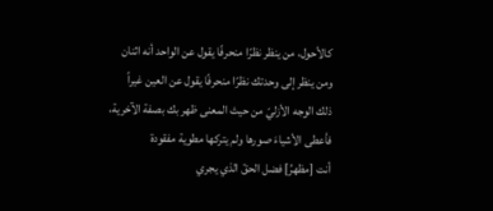كالأحول، من ينظر نظرًا منحرفًا يقول عن الواحد أنه اثنان
ومن ينظر إلى وحدتك نظرًا منحرفًا يقول عن العين غيراً
ذلك الوجه الأزليّ من حيث المعنى ظهر بك بصفة الآخرية،
فأعطى الأشياءَ صورها ولم يتركها مطوية مفقودة
أنت [مظهرُ] فضل الحقّ الذي يجري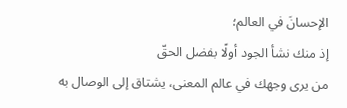الإحسانَ في العالم؛
إذ منك نشأ الجود أولًا بفضل الحقّ
من يرى وجهك في عالم المعنى، يشتاق إلى الوصال به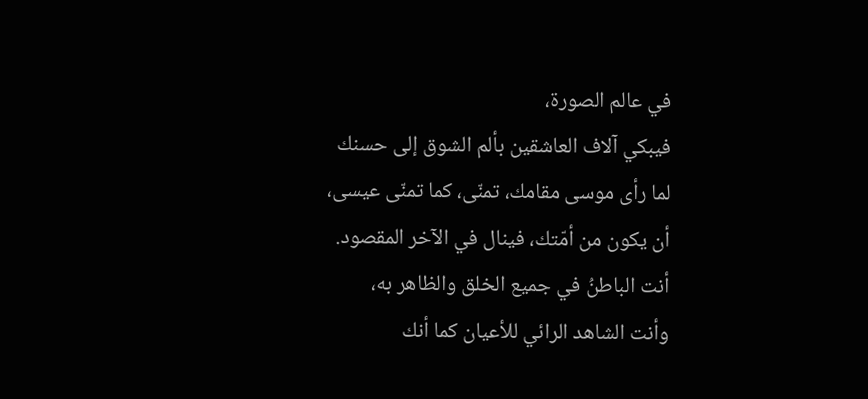في عالم الصورة،
فيبكي آلاف العاشقين بألم الشوق إلى حسنك
لما رأى موسى مقامك، تمنّى، كما تمنّى عيسى،
أن يكون من أمّتك، فينال في الآخر المقصود.
أنت الباطنُ في جميع الخلق والظاهر به،
وأنت الشاهد الرائي للأعيان كما أنك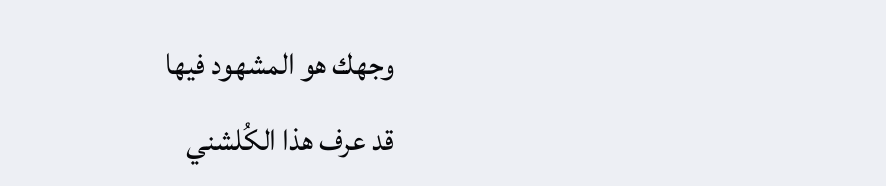وجهك هو المشهود فيها
قد عرف هذا الكُلشني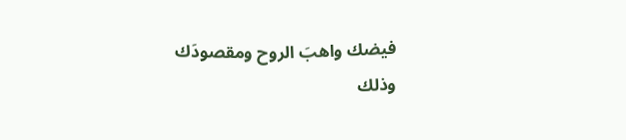فيضك واهبَ الروح ومقصودَك
وذلك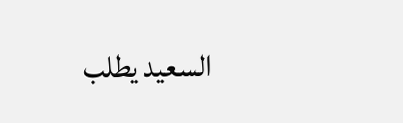السعيد يطلب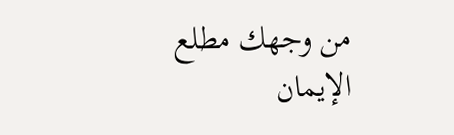من وجهك مطلع
الإيمان